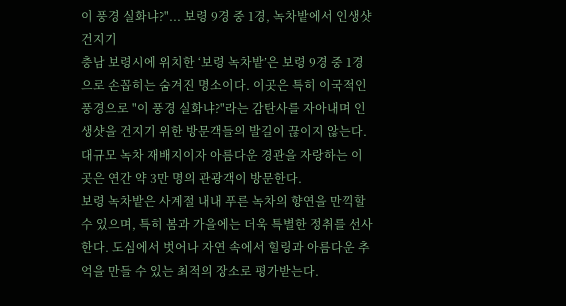이 풍경 실화냐?"... 보령 9경 중 1경, 녹차밭에서 인생샷 건지기
충남 보령시에 위치한 ‘보령 녹차밭’은 보령 9경 중 1경으로 손꼽히는 숨겨진 명소이다. 이곳은 특히 이국적인 풍경으로 "이 풍경 실화냐?"라는 감탄사를 자아내며 인생샷을 건지기 위한 방문객들의 발길이 끊이지 않는다. 대규모 녹차 재배지이자 아름다운 경관을 자랑하는 이곳은 연간 약 3만 명의 관광객이 방문한다.
보령 녹차밭은 사계절 내내 푸른 녹차의 향연을 만끽할 수 있으며, 특히 봄과 가을에는 더욱 특별한 정취를 선사한다. 도심에서 벗어나 자연 속에서 힐링과 아름다운 추억을 만들 수 있는 최적의 장소로 평가받는다.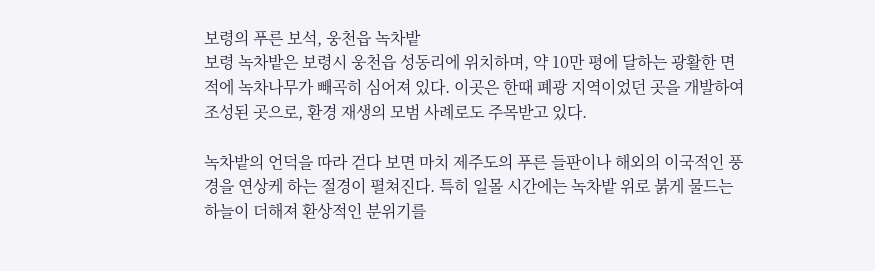보령의 푸른 보석, 웅천읍 녹차밭
보령 녹차밭은 보령시 웅천읍 성동리에 위치하며, 약 10만 평에 달하는 광활한 면적에 녹차나무가 빼곡히 심어져 있다. 이곳은 한때 폐광 지역이었던 곳을 개발하여 조성된 곳으로, 환경 재생의 모범 사례로도 주목받고 있다.

녹차밭의 언덕을 따라 걷다 보면 마치 제주도의 푸른 들판이나 해외의 이국적인 풍경을 연상케 하는 절경이 펼쳐진다. 특히 일몰 시간에는 녹차밭 위로 붉게 물드는 하늘이 더해져 환상적인 분위기를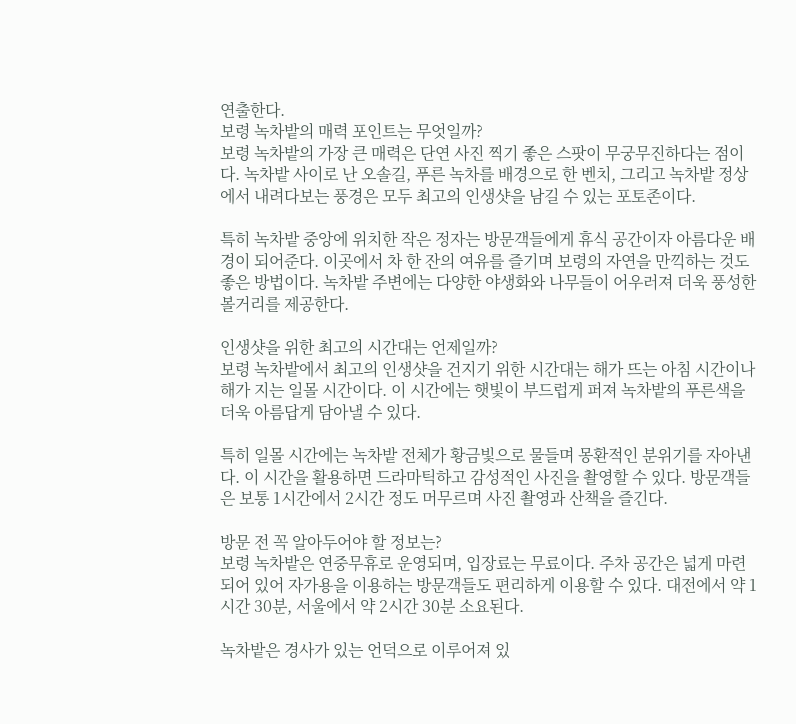연출한다.
보령 녹차밭의 매력 포인트는 무엇일까?
보령 녹차밭의 가장 큰 매력은 단연 사진 찍기 좋은 스팟이 무궁무진하다는 점이다. 녹차밭 사이로 난 오솔길, 푸른 녹차를 배경으로 한 벤치, 그리고 녹차밭 정상에서 내려다보는 풍경은 모두 최고의 인생샷을 남길 수 있는 포토존이다.

특히 녹차밭 중앙에 위치한 작은 정자는 방문객들에게 휴식 공간이자 아름다운 배경이 되어준다. 이곳에서 차 한 잔의 여유를 즐기며 보령의 자연을 만끽하는 것도 좋은 방법이다. 녹차밭 주변에는 다양한 야생화와 나무들이 어우러져 더욱 풍성한 볼거리를 제공한다.

인생샷을 위한 최고의 시간대는 언제일까?
보령 녹차밭에서 최고의 인생샷을 건지기 위한 시간대는 해가 뜨는 아침 시간이나 해가 지는 일몰 시간이다. 이 시간에는 햇빛이 부드럽게 퍼져 녹차밭의 푸른색을 더욱 아름답게 담아낼 수 있다.

특히 일몰 시간에는 녹차밭 전체가 황금빛으로 물들며 몽환적인 분위기를 자아낸다. 이 시간을 활용하면 드라마틱하고 감성적인 사진을 촬영할 수 있다. 방문객들은 보통 1시간에서 2시간 정도 머무르며 사진 촬영과 산책을 즐긴다.

방문 전 꼭 알아두어야 할 정보는?
보령 녹차밭은 연중무휴로 운영되며, 입장료는 무료이다. 주차 공간은 넓게 마련되어 있어 자가용을 이용하는 방문객들도 편리하게 이용할 수 있다. 대전에서 약 1시간 30분, 서울에서 약 2시간 30분 소요된다.

녹차밭은 경사가 있는 언덕으로 이루어져 있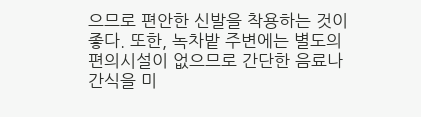으므로 편안한 신발을 착용하는 것이 좋다. 또한, 녹차밭 주변에는 별도의 편의시설이 없으므로 간단한 음료나 간식을 미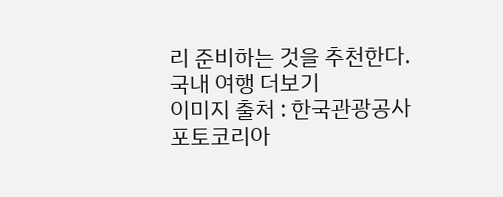리 준비하는 것을 추천한다. 국내 여행 더보기
이미지 출처 : 한국관광공사 포토코리아